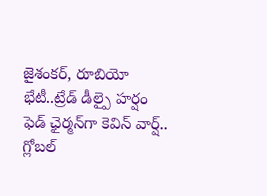జైశంకర్, రూబియో భేటీ..ట్రేడ్ డీల్పై హర్షం ఫెడ్ ఛైర్మన్‌గా కెవిన్ వార్ష్.. గ్లోబల్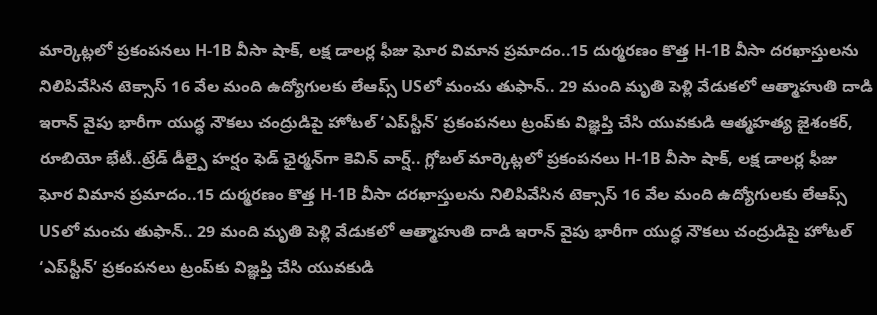మార్కెట్లలో ప్రకంపనలు H-1B వీసా షాక్, లక్ష డాలర్ల ఫీజు ఘోర విమాన ప్రమాదం..15 దుర్మరణం కొత్త H-1B వీసా దరఖాస్తులను నిలిపివేసిన టెక్సాస్ 16 వేల మంది ఉద్యోగులకు లేఆప్స్ USలో మంచు తుఫాన్.. 29 మంది మృతి పెళ్లి వేడుకలో ఆత్మాహుతి దాడి ఇరాన్ వైపు భారీగా యుద్ధ నౌకలు చంద్రుడిపై హోటల్ ‘ఎప్‌స్టీన్’ ప్రకంపనలు ట్రంప్‌కు విజ్ఞప్తి చేసి యువకుడి ఆత్మహత్య జైశంకర్, రూబియో భేటీ..ట్రేడ్ డీల్పై హర్షం ఫెడ్ ఛైర్మన్‌గా కెవిన్ వార్ష్.. గ్లోబల్ మార్కెట్లలో ప్రకంపనలు H-1B వీసా షాక్, లక్ష డాలర్ల ఫీజు ఘోర విమాన ప్రమాదం..15 దుర్మరణం కొత్త H-1B వీసా దరఖాస్తులను నిలిపివేసిన టెక్సాస్ 16 వేల మంది ఉద్యోగులకు లేఆప్స్ USలో మంచు తుఫాన్.. 29 మంది మృతి పెళ్లి వేడుకలో ఆత్మాహుతి దాడి ఇరాన్ వైపు భారీగా యుద్ధ నౌకలు చంద్రుడిపై హోటల్ ‘ఎప్‌స్టీన్’ ప్రకంపనలు ట్రంప్‌కు విజ్ఞప్తి చేసి యువకుడి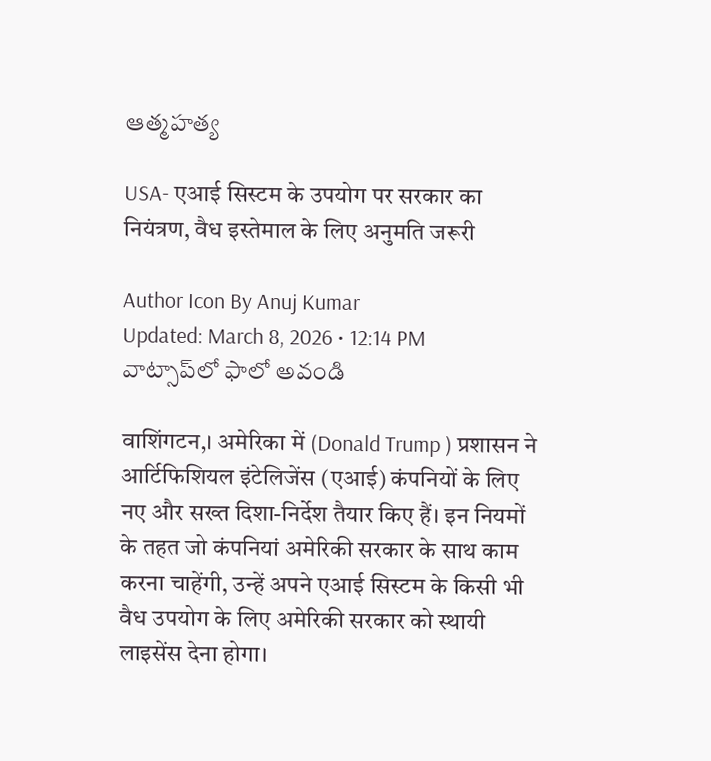ఆత్మహత్య

USA- एआई सिस्टम के उपयोग पर सरकार का नियंत्रण, वैध इस्तेमाल के लिए अनुमति जरूरी

Author Icon By Anuj Kumar
Updated: March 8, 2026 • 12:14 PM
వాట్సాప్‌లో ఫాలో అవండి

वाशिंगटन,। अमेरिका में (Donald Trump ) प्रशासन ने आर्टिफिशियल इंटेलिजेंस (एआई) कंपनियों के लिए नए और सख्त दिशा-निर्देश तैयार किए हैं। इन नियमों के तहत जो कंपनियां अमेरिकी सरकार के साथ काम करना चाहेंगी, उन्हें अपने एआई सिस्टम के किसी भी वैध उपयोग के लिए अमेरिकी सरकार को स्थायी लाइसेंस देना होगा।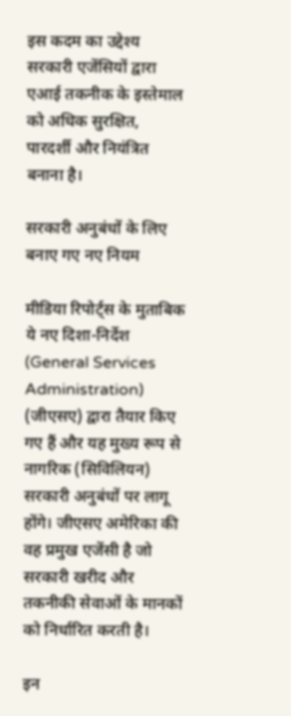इस कदम का उद्देश्य सरकारी एजेंसियों द्वारा एआई तकनीक के इस्तेमाल को अधिक सुरक्षित, पारदर्शी और नियंत्रित बनाना है।

सरकारी अनुबंधों के लिए बनाए गए नए नियम

मीडिया रिपोर्ट्स के मुताबिक ये नए दिशा-निर्देश (General Services Administration) (जीएसए) द्वारा तैयार किए गए हैं और यह मुख्य रूप से नागरिक (सिविलियन) सरकारी अनुबंधों पर लागू होंगे। जीएसए अमेरिका की वह प्रमुख एजेंसी है जो सरकारी खरीद और तकनीकी सेवाओं के मानकों को निर्धारित करती है।

इन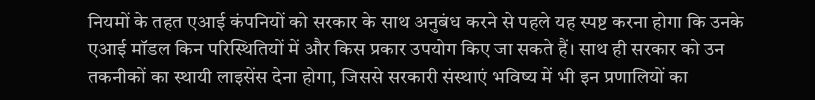नियमों के तहत एआई कंपनियों को सरकार के साथ अनुबंध करने से पहले यह स्पष्ट करना होगा कि उनके एआई मॉडल किन परिस्थितियों में और किस प्रकार उपयोग किए जा सकते हैं। साथ ही सरकार को उन तकनीकों का स्थायी लाइसेंस देना होगा, जिससे सरकारी संस्थाएं भविष्य में भी इन प्रणालियों का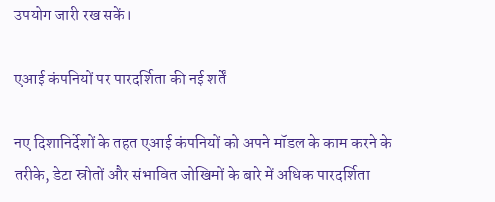उपयोग जारी रख सकें।

एआई कंपनियों पर पारदर्शिता की नई शर्तें

नए दिशानिर्देशों के तहत एआई कंपनियों को अपने मॉडल के काम करने के तरीके, डेटा स्रोतों और संभावित जोखिमों के बारे में अधिक पारदर्शिता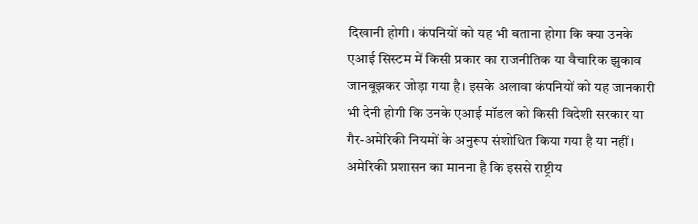दिखानी होगी। कंपनियों को यह भी बताना होगा कि क्या उनके एआई सिस्टम में किसी प्रकार का राजनीतिक या वैचारिक झुकाव जानबूझकर जोड़ा गया है। इसके अलावा कंपनियों को यह जानकारी भी देनी होगी कि उनके एआई मॉडल को किसी विदेशी सरकार या गैर-अमेरिकी नियमों के अनुरूप संशोधित किया गया है या नहीं। अमेरिकी प्रशासन का मानना है कि इससे राष्ट्रीय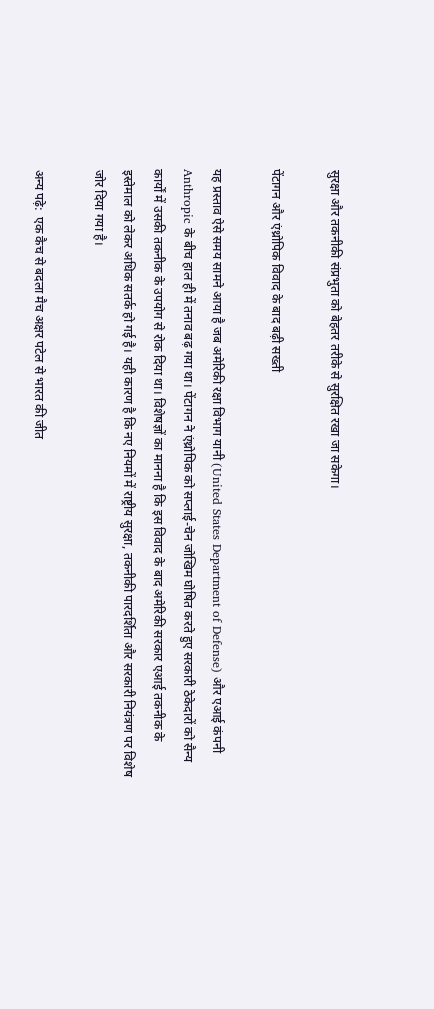सुरक्षा और तकनीकी संप्रभुता को बेहतर तरीके से सुरक्षित रखा जा सकेगा।

पेंटागन और एंथ्रोपिक विवाद के बाद बढ़ी सख्ती

यह प्रस्ताव ऐसे समय सामने आया है जब अमेरिकी रक्षा विभाग यानी (United States Department of Defense) और एआई कंपनी Anthropic के बीच हाल ही में तनाव बढ़ गया था। पेंटागन ने एंथ्रोपिक को सप्लाई-चेन जोखिम घोषित करते हुए सरकारी ठेकेदारों को सैन्य कार्यों में उसकी तकनीक के उपयोग से रोक दिया था। विशेषज्ञों का मानना है कि इस विवाद के बाद अमेरिकी सरकार एआई तकनीक के इस्तेमाल को लेकर अधिक सतर्क हो गई है। यही कारण है कि नए नियमों में राष्ट्रीय सुरक्षा, तकनीकी पारदर्शिता और सरकारी नियंत्रण पर विशेष जोर दिया गया है।

अन्य पढ़े:  एक कैच से बदला मैच अक्षर पटेल से भारत की जीत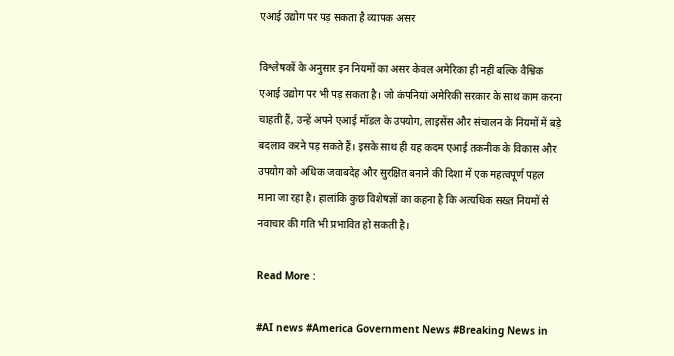एआई उद्योग पर पड़ सकता है व्यापक असर

विश्लेषकों के अनुसार इन नियमों का असर केवल अमेरिका ही नहीं बल्कि वैश्विक एआई उद्योग पर भी पड़ सकता है। जो कंपनियां अमेरिकी सरकार के साथ काम करना चाहती हैं, उन्हें अपने एआई मॉडल के उपयोग, लाइसेंस और संचालन के नियमों में बड़े बदलाव करने पड़ सकते हैं। इसके साथ ही यह कदम एआई तकनीक के विकास और उपयोग को अधिक जवाबदेह और सुरक्षित बनाने की दिशा में एक महत्वपूर्ण पहल माना जा रहा है। हालांकि कुछ विशेषज्ञों का कहना है कि अत्यधिक सख्त नियमों से नवाचार की गति भी प्रभावित हो सकती है।

Read More :

#AI news #America Government News #Breaking News in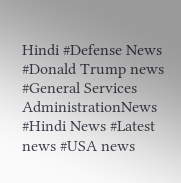Hindi #Defense News #Donald Trump news #General Services AdministrationNews #Hindi News #Latest news #USA news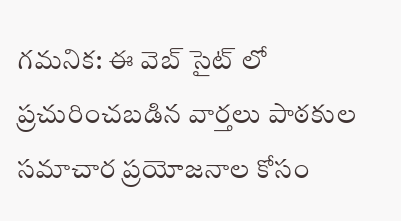గమనిక: ఈ వెబ్ సైట్ లో ప్రచురించబడిన వార్తలు పాఠకుల సమాచార ప్రయోజనాల కోసం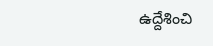ఉద్దేశించి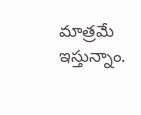మాత్రమే ఇస్తున్నాం.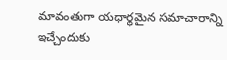మావంతుగా యధార్థమైన సమాచారాన్ని ఇచ్చేందుకు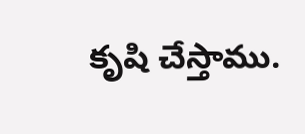కృషి చేస్తాము.